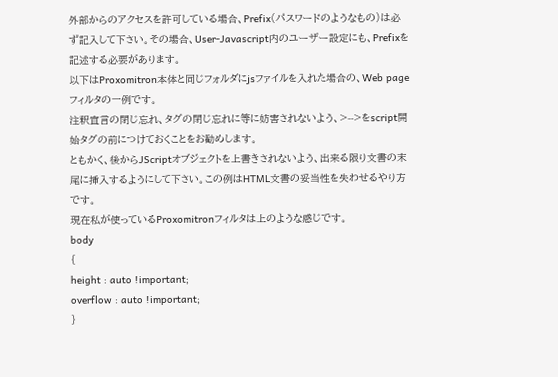外部からのアクセスを許可している場合、Prefix(パスワードのようなもの)は必ず記入して下さい。その場合、User-Javascript内のユーザー設定にも、Prefixを記述する必要があります。
以下はProxomitron本体と同じフォルダにjsファイルを入れた場合の、Web pageフィルタの一例です。
注釈宣言の閉じ忘れ、タグの閉じ忘れに等に妨害されないよう、>-->をscript開始タグの前につけておくことをお勧めします。
ともかく、後からJScriptオブジェクトを上書きされないよう、出来る限り文書の末尾に挿入するようにして下さい。この例はHTML文書の妥当性を失わせるやり方です。
現在私が使っているProxomitronフィルタは上のような感じです。
body
{
height : auto !important;
overflow : auto !important;
}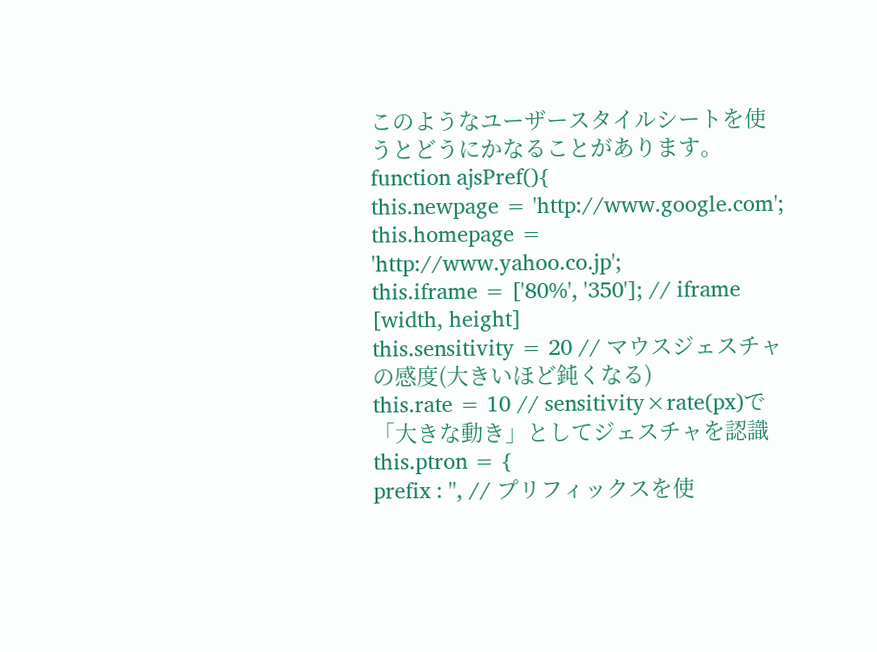このようなユーザースタイルシートを使うとどうにかなることがあります。
function ajsPref(){
this.newpage = 'http://www.google.com';
this.homepage = 'http://www.yahoo.co.jp';
this.iframe = ['80%', '350']; // iframe [width, height]
this.sensitivity = 20 // マウスジェスチャの感度(大きいほど鈍くなる)
this.rate = 10 // sensitivity×rate(px)で「大きな動き」としてジェスチャを認識
this.ptron = {
prefix : '', // プリフィックスを使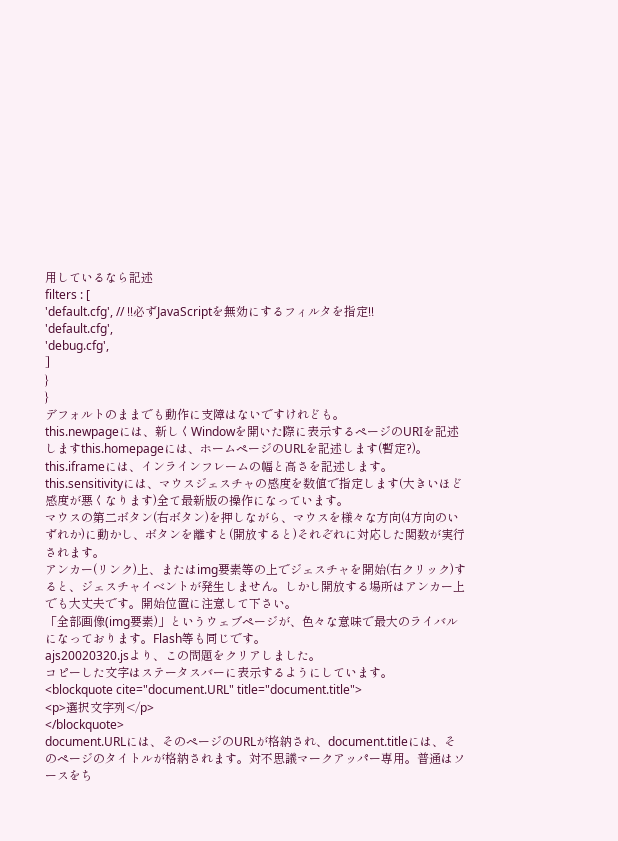用しているなら記述
filters : [
'default.cfg', // !!必ずJavaScriptを無効にするフィルタを指定!!
'default.cfg',
'debug.cfg',
]
}
}
デフォルトのままでも動作に支障はないですけれども。
this.newpageには、新しくWindowを開いた際に表示するページのURIを記述しますthis.homepageには、ホームページのURLを記述します(暫定?)。this.iframeには、インラインフレームの幅と高さを記述します。this.sensitivityには、マウスジェスチャの感度を数値で指定します(大きいほど感度が悪くなります)全て最新版の操作になっています。
マウスの第二ボタン(右ボタン)を押しながら、マウスを様々な方向(4方向のいずれか)に動かし、ボタンを離すと(開放すると)それぞれに対応した関数が実行されます。
アンカー(リンク)上、またはimg要素等の上でジェスチャを開始(右クリック)すると、ジェスチャイベントが発生しません。しかし開放する場所はアンカー上でも大丈夫です。開始位置に注意して下さい。
「全部画像(img要素)」というウェブページが、色々な意味で最大のライバルになっております。Flash等も同じです。
ajs20020320.jsより、この問題をクリアしました。
コピーした文字はステータスバーに表示するようにしています。
<blockquote cite="document.URL" title="document.title">
<p>選択文字列</p>
</blockquote>
document.URLには、そのページのURLが格納され、document.titleには、そのページのタイトルが格納されます。対不思議マークアッパー専用。普通はソースをち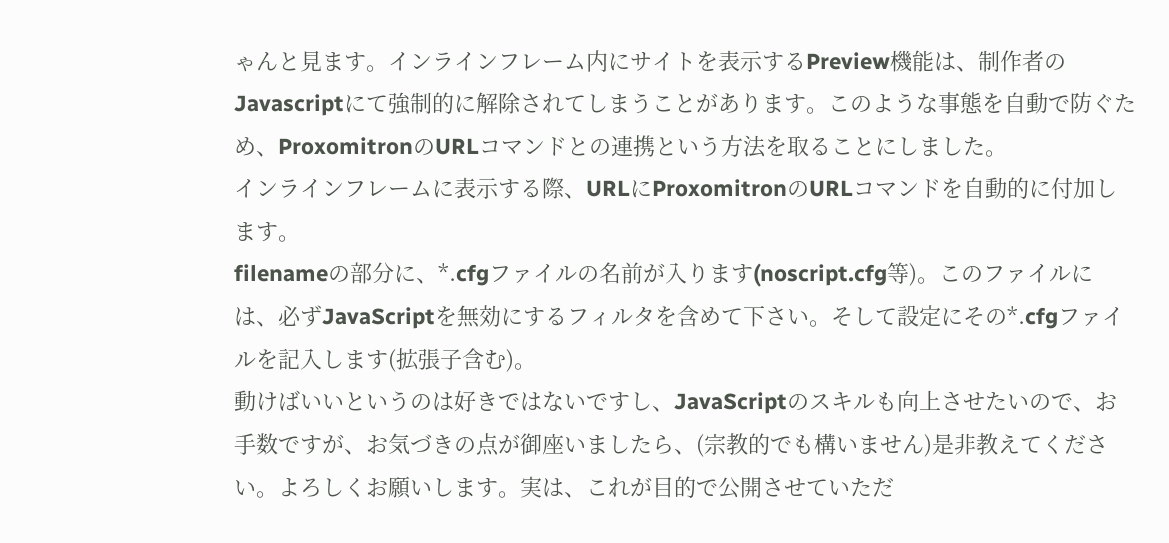ゃんと見ます。インラインフレーム内にサイトを表示するPreview機能は、制作者のJavascriptにて強制的に解除されてしまうことがあります。このような事態を自動で防ぐため、ProxomitronのURLコマンドとの連携という方法を取ることにしました。
インラインフレームに表示する際、URLにProxomitronのURLコマンドを自動的に付加します。
filenameの部分に、*.cfgファイルの名前が入ります(noscript.cfg等)。このファイルには、必ずJavaScriptを無効にするフィルタを含めて下さい。そして設定にその*.cfgファイルを記入します(拡張子含む)。
動けばいいというのは好きではないですし、JavaScriptのスキルも向上させたいので、お手数ですが、お気づきの点が御座いましたら、(宗教的でも構いません)是非教えてください。よろしくお願いします。実は、これが目的で公開させていただ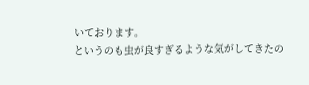いております。
というのも虫が良すぎるような気がしてきたの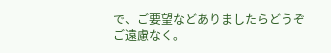で、ご要望などありましたらどうぞご遠慮なく。